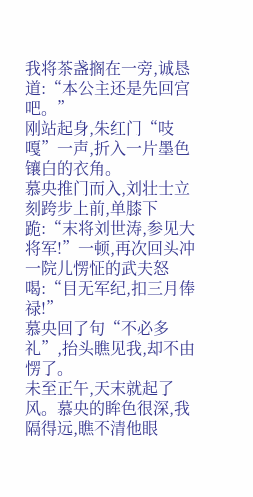我将茶盏搁在一旁,诚恳道:“本公主还是先回宫吧。”
刚站起身,朱红门“吱嘎”一声,折入一片墨色镶白的衣角。
慕央推门而入,刘壮士立刻跨步上前,单膝下跪:“末将刘世涛,参见大将军!”一顿,再次回头冲一院儿愣怔的武夫怒喝:“目无军纪,扣三月俸禄!”
慕央回了句“不必多礼”,抬头瞧见我,却不由愣了。
未至正午,天末就起了风。慕央的眸色很深,我隔得远,瞧不清他眼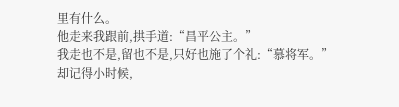里有什么。
他走来我跟前,拱手道:“昌平公主。”
我走也不是,留也不是,只好也施了个礼:“慕将军。”
却记得小时候,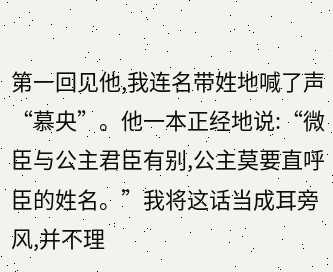第一回见他,我连名带姓地喊了声“慕央”。他一本正经地说:“微臣与公主君臣有别,公主莫要直呼臣的姓名。”我将这话当成耳旁风,并不理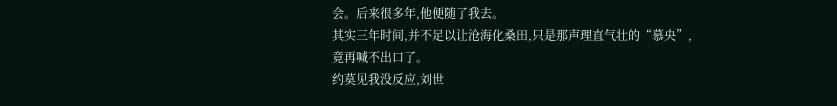会。后来很多年,他便随了我去。
其实三年时间,并不足以让沧海化桑田,只是那声理直气壮的“慕央”,竟再喊不出口了。
约莫见我没反应,刘世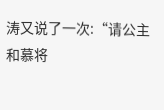涛又说了一次:“请公主和慕将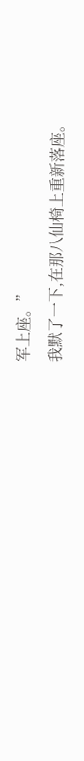军上座。”
我默了一下,在那八仙椅上重新落座。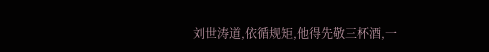刘世涛道,依循规矩,他得先敬三杯酒,一